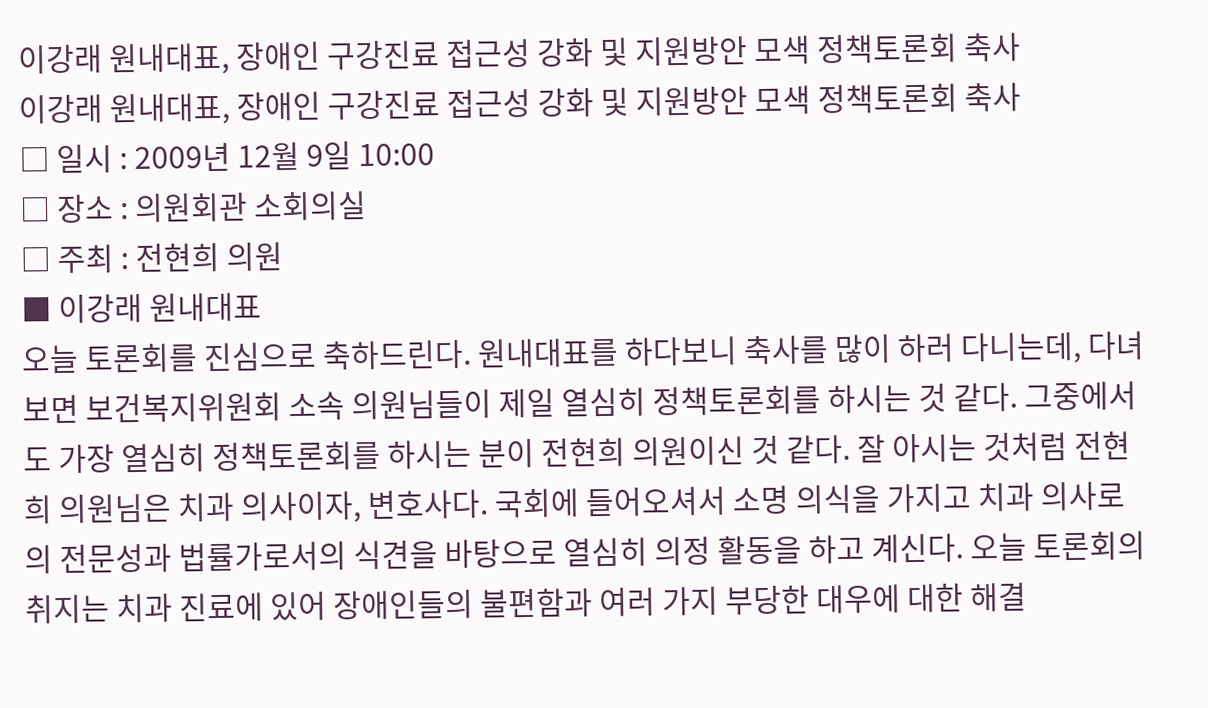이강래 원내대표, 장애인 구강진료 접근성 강화 및 지원방안 모색 정책토론회 축사
이강래 원내대표, 장애인 구강진료 접근성 강화 및 지원방안 모색 정책토론회 축사
□ 일시 : 2009년 12월 9일 10:00
□ 장소 : 의원회관 소회의실
□ 주최 : 전현희 의원
■ 이강래 원내대표
오늘 토론회를 진심으로 축하드린다. 원내대표를 하다보니 축사를 많이 하러 다니는데, 다녀보면 보건복지위원회 소속 의원님들이 제일 열심히 정책토론회를 하시는 것 같다. 그중에서도 가장 열심히 정책토론회를 하시는 분이 전현희 의원이신 것 같다. 잘 아시는 것처럼 전현희 의원님은 치과 의사이자, 변호사다. 국회에 들어오셔서 소명 의식을 가지고 치과 의사로의 전문성과 법률가로서의 식견을 바탕으로 열심히 의정 활동을 하고 계신다. 오늘 토론회의 취지는 치과 진료에 있어 장애인들의 불편함과 여러 가지 부당한 대우에 대한 해결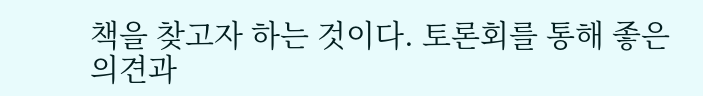책을 찾고자 하는 것이다. 토론회를 통해 좋은 의견과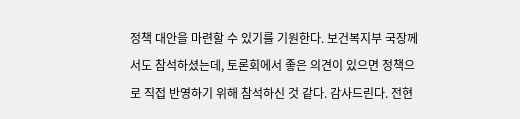정책 대안을 마련할 수 있기를 기원한다. 보건복지부 국장께서도 참석하셨는데, 토론회에서 좋은 의견이 있으면 정책으로 직접 반영하기 위해 참석하신 것 같다. 감사드린다. 전현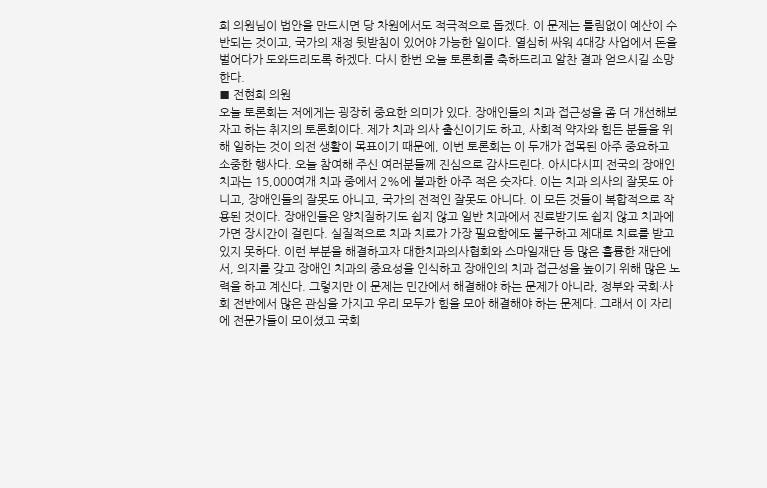희 의원님이 법안을 만드시면 당 차원에서도 적극적으로 돕겠다. 이 문제는 틀림없이 예산이 수반되는 것이고, 국가의 재정 뒷받침이 있어야 가능한 일이다. 열심히 싸워 4대강 사업에서 돈을 벌어다가 도와드리도록 하겠다. 다시 한번 오늘 토론회를 축하드리고 알찬 결과 얻으시길 소망한다.
■ 전현희 의원
오늘 토론회는 저에게는 굉장히 중요한 의미가 있다. 장애인들의 치과 접근성을 좀 더 개선해보자고 하는 취지의 토론회이다. 제가 치과 의사 출신이기도 하고, 사회적 약자와 힘든 분들을 위해 일하는 것이 의전 생활이 목표이기 때문에, 이번 토론회는 이 두개가 접목된 아주 중요하고 소중한 행사다. 오늘 참여해 주신 여러분들께 진심으로 감사드린다. 아시다시피 전국의 장애인 치과는 15,000여개 치과 중에서 2%에 불과한 아주 적은 숫자다. 이는 치과 의사의 잘못도 아니고, 장애인들의 잘못도 아니고, 국가의 전적인 잘못도 아니다. 이 모든 것들이 복합적으로 작용된 것이다. 장애인들은 양치질하기도 쉽지 않고 일반 치과에서 진료받기도 쉽지 않고 치과에 가면 장시간이 걸린다. 실질적으로 치과 치료가 가장 필요함에도 불구하고 제대로 치료를 받고 있지 못하다. 이런 부분을 해결하고자 대한치과의사협회와 스마일재단 등 많은 훌륭한 재단에서, 의지를 갖고 장애인 치과의 중요성을 인식하고 장애인의 치과 접근성을 높이기 위해 많은 노력을 하고 계신다. 그렇지만 이 문제는 민간에서 해결해야 하는 문제가 아니라, 정부와 국회·사회 전반에서 많은 관심을 가지고 우리 모두가 힘을 모아 해결해야 하는 문제다. 그래서 이 자리에 전문가들이 모이셨고 국회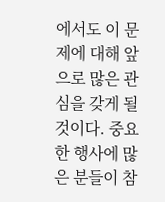에서도 이 문제에 대해 앞으로 많은 관심을 갖게 될 것이다. 중요한 행사에 많은 분들이 참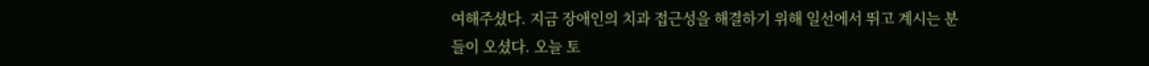여해주셨다. 지금 장애인의 치과 접근성을 해결하기 위해 일선에서 뛰고 계시는 분들이 오셨다. 오늘 토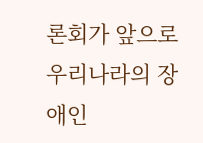론회가 앞으로 우리나라의 장애인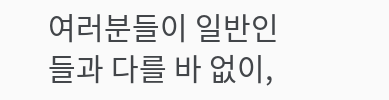여러분들이 일반인들과 다를 바 없이,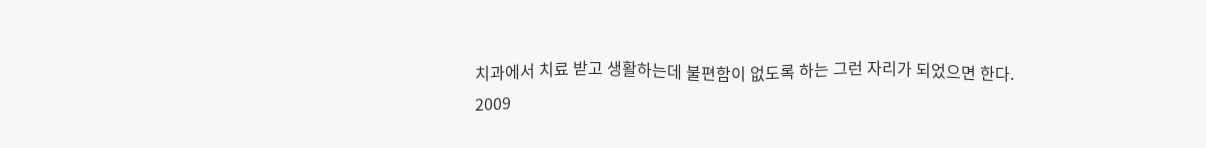치과에서 치료 받고 생활하는데 불편함이 없도록 하는 그런 자리가 되었으면 한다.
2009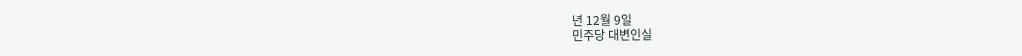년 12월 9일
민주당 대변인실